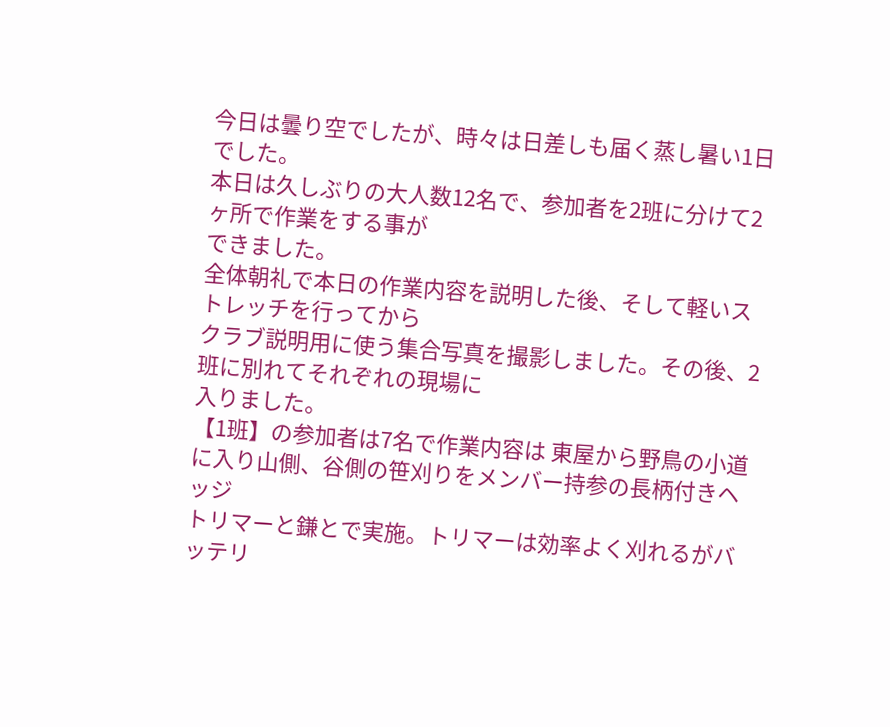今日は曇り空でしたが、時々は日差しも届く蒸し暑い1日でした。
本日は久しぶりの大人数12名で、参加者を2班に分けて2ヶ所で作業をする事が
できました。
全体朝礼で本日の作業内容を説明した後、そして軽いストレッチを行ってから
クラブ説明用に使う集合写真を撮影しました。その後、2班に別れてそれぞれの現場に
入りました。
【1班】の参加者は7名で作業内容は 東屋から野鳥の小道に入り山側、谷側の笹刈りをメンバー持参の長柄付きヘッジ
トリマーと鎌とで実施。トリマーは効率よく刈れるがバッテリ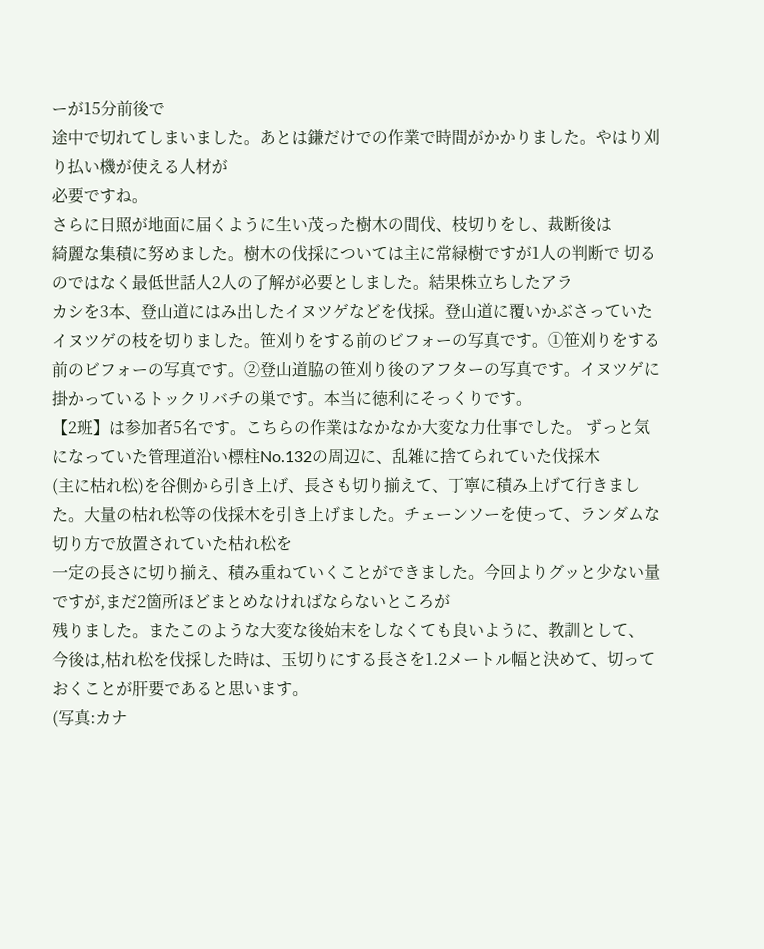ーが15分前後で
途中で切れてしまいました。あとは鎌だけでの作業で時間がかかりました。やはり刈り払い機が使える人材が
必要ですね。
さらに日照が地面に届くように生い茂った樹木の間伐、枝切りをし、裁断後は
綺麗な集積に努めました。樹木の伐採については主に常緑樹ですが1人の判断で 切るのではなく最低世話人2人の了解が必要としました。結果株立ちしたアラ
カシを3本、登山道にはみ出したイヌツゲなどを伐採。登山道に覆いかぶさっていたイヌツゲの枝を切りました。笹刈りをする前のビフォーの写真です。①笹刈りをする前のビフォーの写真です。②登山道脇の笹刈り後のアフターの写真です。イヌツゲに掛かっているトックリバチの巣です。本当に徳利にそっくりです。
【2班】は参加者5名です。こちらの作業はなかなか大変な力仕事でした。 ずっと気になっていた管理道沿い標柱No.132の周辺に、乱雑に捨てられていた伐採木
(主に枯れ松)を谷側から引き上げ、長さも切り揃えて、丁寧に積み上げて行きました。大量の枯れ松等の伐採木を引き上げました。チェーンソーを使って、ランダムな切り方で放置されていた枯れ松を
一定の長さに切り揃え、積み重ねていくことができました。今回よりグッと少ない量ですが,まだ2箇所ほどまとめなければならないところが
残りました。またこのような大変な後始末をしなくても良いように、教訓として、
今後は,枯れ松を伐採した時は、玉切りにする長さを1.2メートル幅と決めて、切って
おくことが肝要であると思います。
(写真:カナ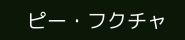ピー・フクチャ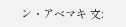ン・アベマキ 文: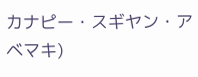カナピー・スギヤン・アベマキ)